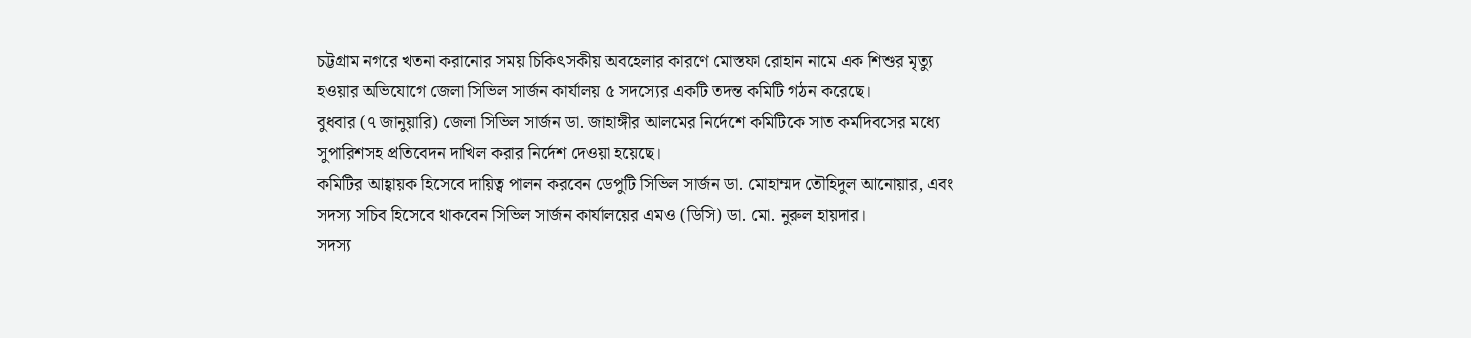চট্টগ্রাম নগরে খতনা করানোর সময় চিকিৎসকীয় অবহেলার কারণে মোস্তফা রোহান নামে এক শিশুর মৃত্যু হওয়ার অভিযোগে জেলা সিভিল সার্জন কার্যালয় ৫ সদস্যের একটি তদন্ত কমিটি গঠন করেছে।
বুধবার (৭ জানুয়ারি) জেলা সিভিল সার্জন ডা. জাহাঙ্গীর আলমের নির্দেশে কমিটিকে সাত কর্মদিবসের মধ্যে সুপারিশসহ প্রতিবেদন দাখিল করার নির্দেশ দেওয়া হয়েছে।
কমিটির আহ্বায়ক হিসেবে দায়িত্ব পালন করবেন ডেপুটি সিভিল সার্জন ডা. মোহাম্মদ তৌহিদুল আনোয়ার, এবং সদস্য সচিব হিসেবে থাকবেন সিভিল সার্জন কার্যালয়ের এমও (ডিসি) ডা. মো. নুরুল হায়দার।
সদস্য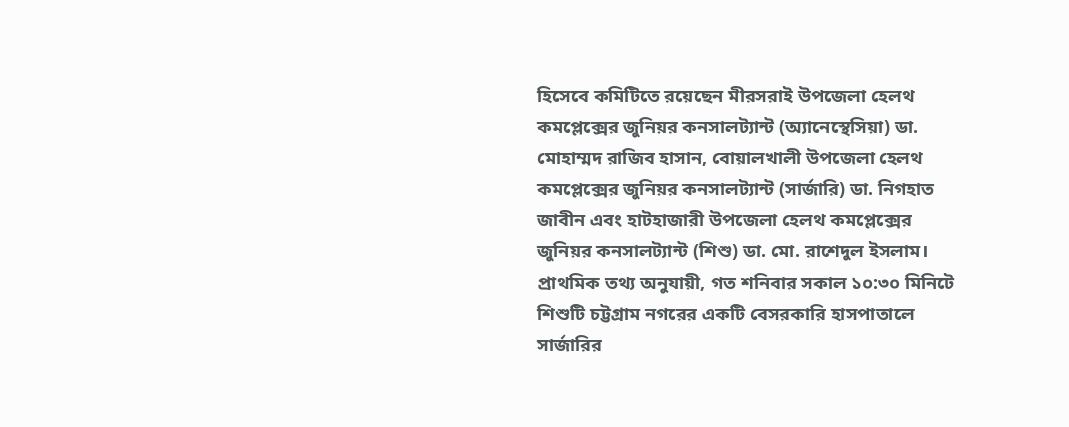হিসেবে কমিটিতে রয়েছেন মীরসরাই উপজেলা হেলথ কমপ্লেক্সের জুনিয়র কনসালট্যান্ট (অ্যানেস্থেসিয়া) ডা. মোহাম্মদ রাজিব হাসান, বোয়ালখালী উপজেলা হেলথ কমপ্লেক্সের জুনিয়র কনসালট্যান্ট (সার্জারি) ডা. নিগহাত জাবীন এবং হাটহাজারী উপজেলা হেলথ কমপ্লেক্সের জুনিয়র কনসালট্যান্ট (শিশু) ডা. মো. রাশেদুল ইসলাম।
প্রাথমিক তথ্য অনুযায়ী, গত শনিবার সকাল ১০:৩০ মিনিটে শিশুটি চট্টগ্রাম নগরের একটি বেসরকারি হাসপাতালে সার্জারির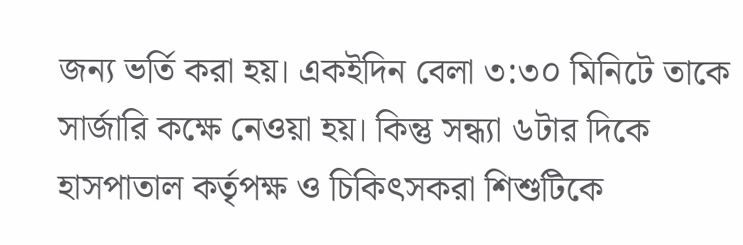জন্য ভর্তি করা হয়। একইদিন বেলা ৩:৩০ মিনিটে তাকে সার্জারি কক্ষে নেওয়া হয়। কিন্তু সন্ধ্যা ৬টার দিকে হাসপাতাল কর্তৃপক্ষ ও চিকিৎসকরা শিশুটিকে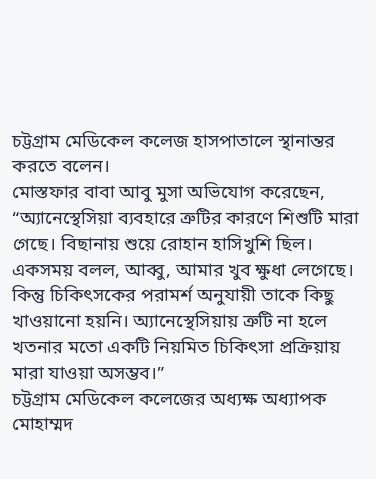চট্টগ্রাম মেডিকেল কলেজ হাসপাতালে স্থানান্তর করতে বলেন।
মোস্তফার বাবা আবু মুসা অভিযোগ করেছেন, “অ্যানেস্থেসিয়া ব্যবহারে ত্রুটির কারণে শিশুটি মারা গেছে। বিছানায় শুয়ে রোহান হাসিখুশি ছিল। একসময় বলল, আব্বু, আমার খুব ক্ষুধা লেগেছে। কিন্তু চিকিৎসকের পরামর্শ অনুযায়ী তাকে কিছু খাওয়ানো হয়নি। অ্যানেস্থেসিয়ায় ত্রুটি না হলে খতনার মতো একটি নিয়মিত চিকিৎসা প্রক্রিয়ায় মারা যাওয়া অসম্ভব।”
চট্টগ্রাম মেডিকেল কলেজের অধ্যক্ষ অধ্যাপক মোহাম্মদ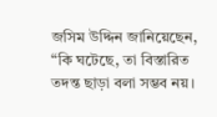জসিম উদ্দিন জানিয়েছেন, “কি ঘটেছে, তা বিস্তারিত তদন্ত ছাড়া বলা সম্ভব নয়।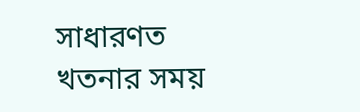সাধারণত খতনার সময়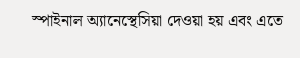স্পাইনাল অ্যানেস্থেসিয়া দেওয়া হয় এবং এতে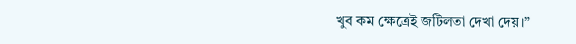খুব কম ক্ষেত্রেই জটিলতা দেখা দেয়।”